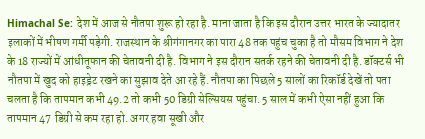Himachal Se: देश में आज से नौतपा शुरू हो रहा है. माना जाता है कि इस दौरान उत्तर भारत के ज्यादातर इलाकों में भीषण गर्मी पड़ेगी. राजस्थान के श्रीगंगानगर का पारा 48 तक पहुंच चुका है तो मौसम विभाग ने देश के 18 राज्यों में आंधीतूफान की चेतावनी दी है. विभाग ने इस दौरान सतर्क रहने की चेतावनी दी है. डॉक्टर्स भी नौतपा में खुद को हाइड्रेट रखने का सुझाव देते आ रहे हैं. नौतपा का पिछले 5 सालों का रिकॉर्ड देखें तो पता चलता है कि तापमान कभी 49.2 तो कभी 50 डिग्री सेल्सियस पहुंचा. 5 साल में कभी ऐसा नहीं हुआ कि तापमान 47 डिग्री से कम रहा हो. अगर हवा सूखी और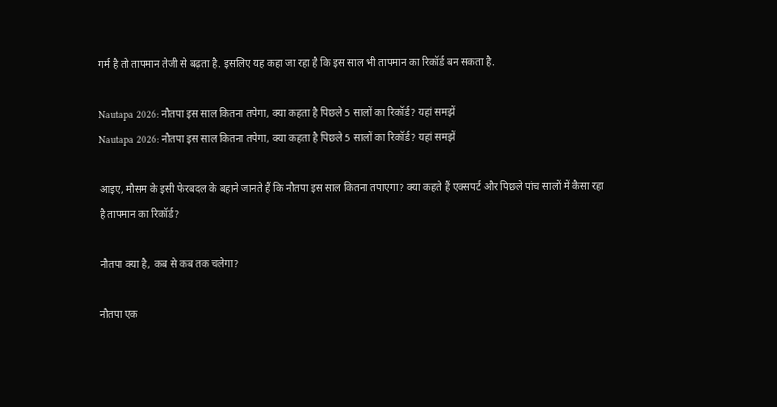गर्म है तो तापमान तेजी से बढ़ता है. इसलिए यह कहा जा रहा है कि इस साल भी तापमान का रिकॉर्ड बन सकता है.

Nautapa 2026: नौतपा इस साल कितना तपेगा, क्या कहता है पिछले 5 सालों का रिकॉर्ड? यहां समझें
Nautapa 2026: नौतपा इस साल कितना तपेगा, क्या कहता है पिछले 5 सालों का रिकॉर्ड? यहां समझें

आइए, मौसम के इसी फेरबदल के बहाने जानते हैं कि नौतपा इस साल कितना तपाएगा? क्या कहते हैं एक्सपर्ट और पिछले पांच सालों में कैसा रहा है तापमान का रिकॉर्ड?

नौतपा क्या है, कब से कब तक चलेगा?

नौतपा एक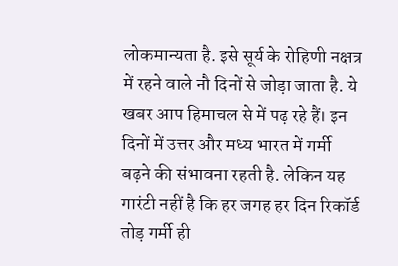लोकमान्यता है. इसे सूर्य के रोहिणी नक्षत्र में रहने वाले नौ दिनों से जोड़ा जाता है. ये खबर आप हिमाचल से में पढ़ रहे हैं। इन दिनों में उत्तर और मध्य भारत में गर्मी बढ़ने की संभावना रहती है. लेकिन यह गारंटी नहीं है कि हर जगह हर दिन रिकॉर्ड तोड़ गर्मी ही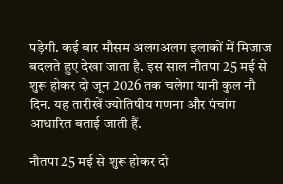पड़ेगी. कई बार मौसम अलगअलग इलाकों में मिजाज बदलते हुए देखा जाता है. इस साल नौतपा 25 मई से शुरू होकर दो जून 2026 तक चलेगा यानी कुल नौ दिन. यह तारीखें ज्योतिषीय गणना और पंचांग आधारित बताई जाती हैं.

नौतपा 25 मई से शुरू होकर दो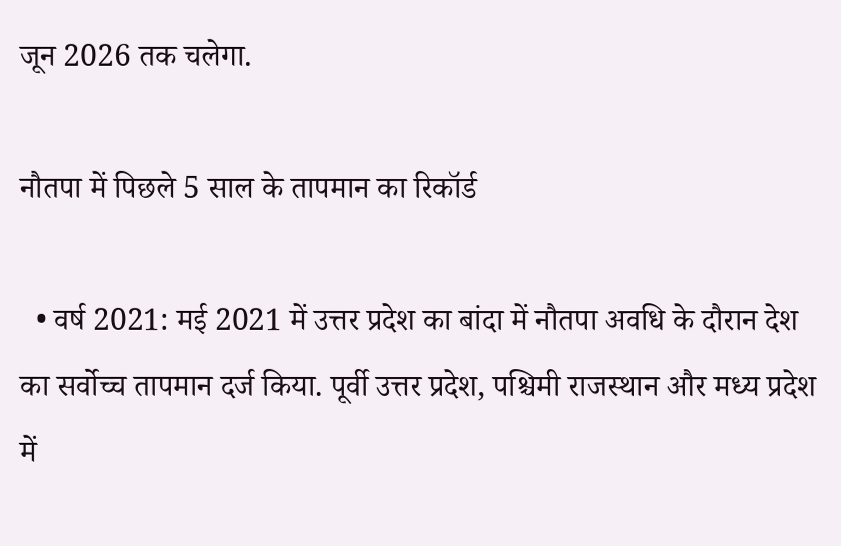जून 2026 तक चलेगा.

नौतपा में पिछले 5 साल के तापमान का रिकॉर्ड

  • वर्ष 2021: मई 2021 में उत्तर प्रदेश का बांदा में नौतपा अवधि के दौरान देश का सर्वोच्च तापमान दर्ज किया. पूर्वी उत्तर प्रदेश, पश्चिमी राजस्थान और मध्य प्रदेश में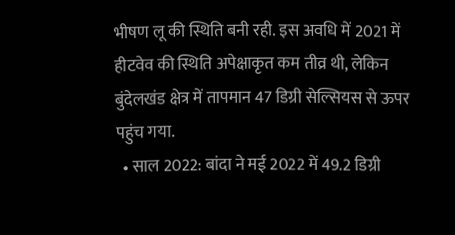भीषण लू की स्थिति बनी रही. इस अवधि में 2021 में हीटवेव की स्थिति अपेक्षाकृत कम तीव्र थी, लेकिन बुंदेलखंड क्षेत्र में तापमान 47 डिग्री सेल्सियस से ऊपर पहुंच गया.
  • साल 2022: बांदा ने मई 2022 में 49.2 डिग्री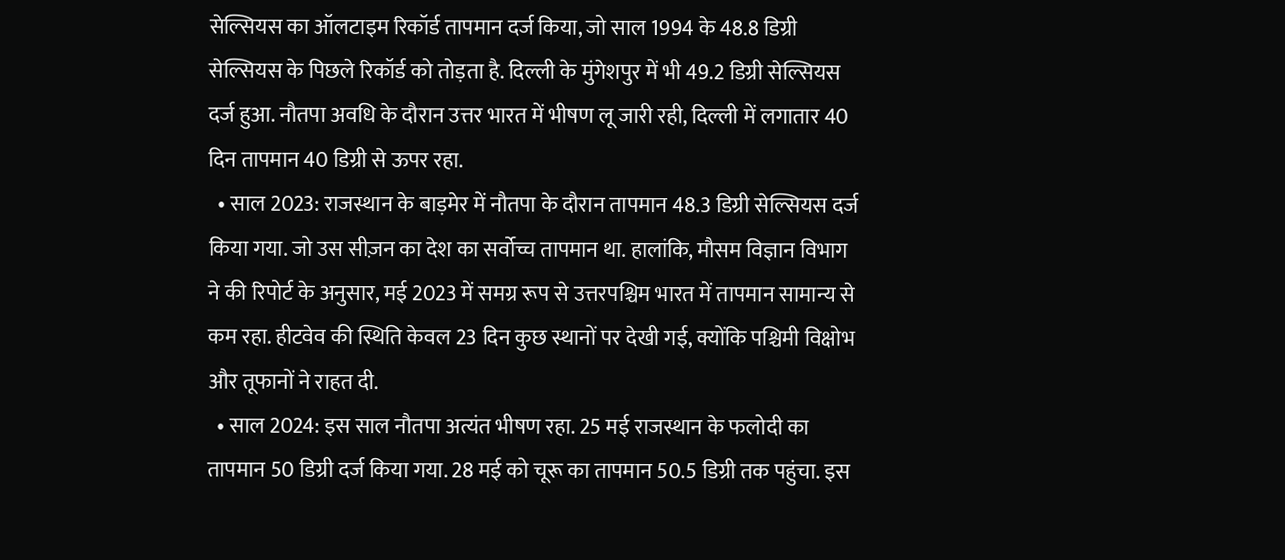सेल्सियस का ऑलटाइम रिकॉर्ड तापमान दर्ज किया, जो साल 1994 के 48.8 डिग्री सेल्सियस के पिछले रिकॉर्ड को तोड़ता है. दिल्ली के मुंगेशपुर में भी 49.2 डिग्री सेल्सियस दर्ज हुआ. नौतपा अवधि के दौरान उत्तर भारत में भीषण लू जारी रही, दिल्ली में लगातार 40 दिन तापमान 40 डिग्री से ऊपर रहा.
  • साल 2023: राजस्थान के बाड़मेर में नौतपा के दौरान तापमान 48.3 डिग्री सेल्सियस दर्ज किया गया. जो उस सीज़न का देश का सर्वोच्च तापमान था. हालांकि, मौसम विज्ञान विभाग ने की रिपोर्ट के अनुसार, मई 2023 में समग्र रूप से उत्तरपश्चिम भारत में तापमान सामान्य से कम रहा. हीटवेव की स्थिति केवल 23 दिन कुछ स्थानों पर देखी गई, क्योंकि पश्चिमी विक्षोभ और तूफानों ने राहत दी.
  • साल 2024: इस साल नौतपा अत्यंत भीषण रहा. 25 मई राजस्थान के फलोदी का तापमान 50 डिग्री दर्ज किया गया. 28 मई को चूरू का तापमान 50.5 डिग्री तक पहुंचा. इस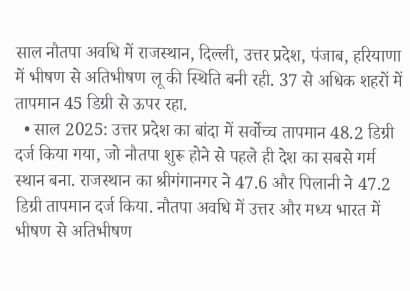साल नौतपा अवधि में राजस्थान, दिल्ली, उत्तर प्रदेश, पंजाब, हरियाणा में भीषण से अतिभीषण लू की स्थिति बनी रही. 37 से अधिक शहरों में तापमान 45 डिग्री से ऊपर रहा.
  • साल 2025: उत्तर प्रदेश का बांदा में सर्वोच्च तापमान 48.2 डिग्री दर्ज किया गया, जो नौतपा शुरू होने से पहले ही देश का सबसे गर्म स्थान बना. राजस्थान का श्रीगंगानगर ने 47.6 और पिलानी ने 47.2 डिग्री तापमान दर्ज किया. नौतपा अवधि में उत्तर और मध्य भारत में भीषण से अतिभीषण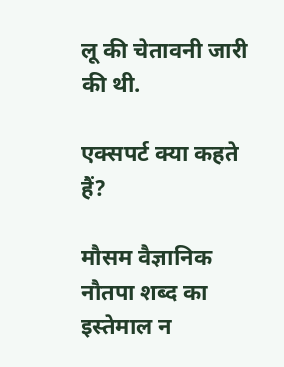लू की चेतावनी जारी की थी.

एक्सपर्ट क्या कहते हैं?

मौसम वैज्ञानिक नौतपा शब्द का इस्तेमाल न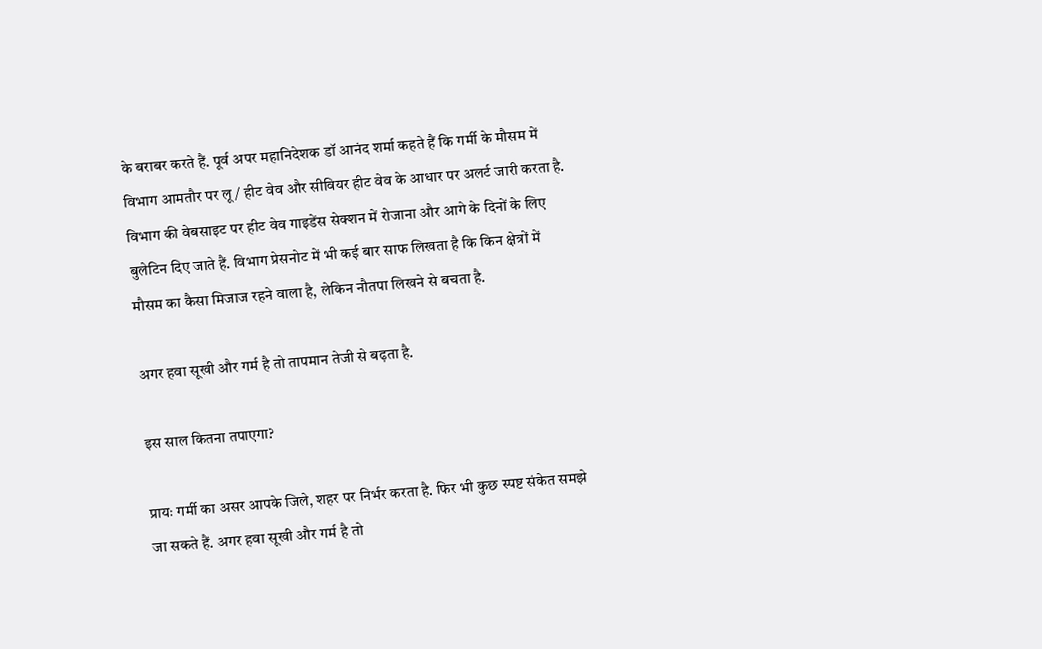के बराबर करते हैं. पूर्व अपर महानिदेशक डॉ आनंद शर्मा कहते हैं कि गर्मी के मौसम में विभाग आमतौर पर लू / हीट वेव और सीवियर हीट वेव के आधार पर अलर्ट जारी करता है. विभाग की वेबसाइट पर हीट वेव गाइडेंस सेक्शन में रोजाना और आगे के दिनों के लिए बुलेटिन दिए जाते हैं. विभाग प्रेसनोट में भी कई बार साफ लिखता है कि किन क्षेत्रों में मौसम का कैसा मिजाज रहने वाला है, लेकिन नौतपा लिखने से बचता है.

अगर हवा सूखी और गर्म है तो तापमान तेजी से बढ़ता है.

इस साल कितना तपाएगा?

प्रायः गर्मी का असर आपके जिले, शहर पर निर्भर करता है. फिर भी कुछ स्पष्ट संकेत समझे जा सकते हैं. अगर हवा सूखी और गर्म है तो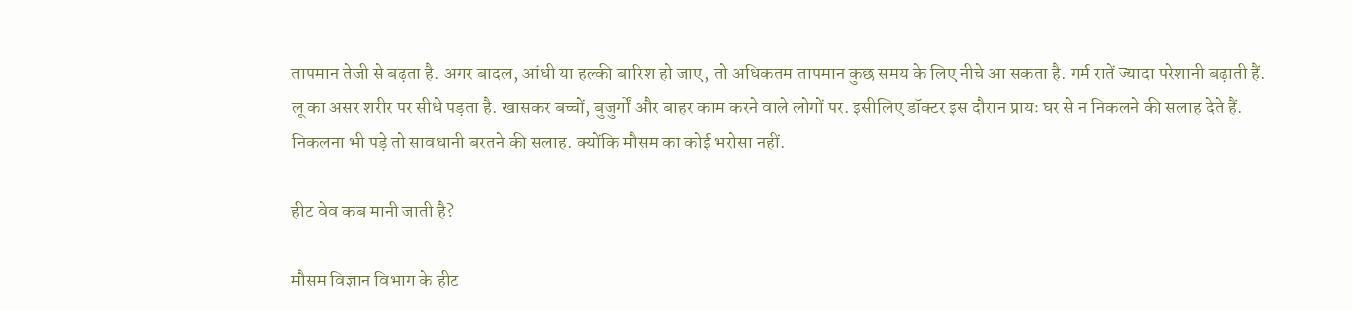तापमान तेजी से बढ़ता है. अगर बादल, आंधी या हल्की बारिश हो जाए, तो अधिकतम तापमान कुछ समय के लिए नीचे आ सकता है. गर्म रातें ज्यादा परेशानी बढ़ाती हैं. लू का असर शरीर पर सीधे पड़ता है. खासकर बच्चों, बुजुर्गों और बाहर काम करने वाले लोगों पर. इसीलिए डॉक्टर इस दौरान प्रायः घर से न निकलने की सलाह देते हैं. निकलना भी पड़े तो सावधानी बरतने की सलाह. क्योंकि मौसम का कोई भरोसा नहीं.

हीट वेव कब मानी जाती है?

मौसम विज्ञान विभाग के हीट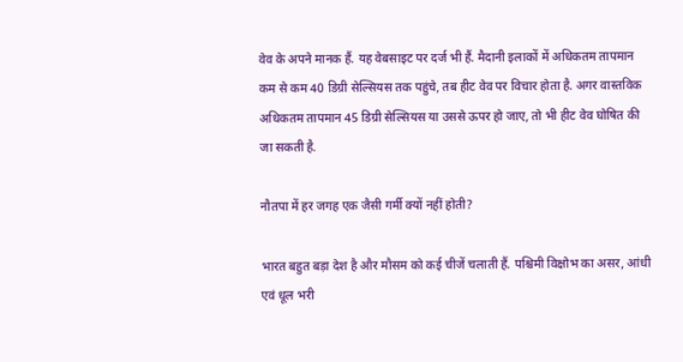वेव के अपने मानक हैं. यह वेबसाइट पर दर्ज भी हैं. मैदानी इलाकों में अधिकतम तापमान कम से कम 40 डिग्री सेल्सियस तक पहुंचे, तब हीट वेव पर विचार होता है. अगर वास्तविक अधिकतम तापमान 45 डिग्री सेल्सियस या उससे ऊपर हो जाए, तो भी हीट वेव घोषित की जा सकती है.

नौतपा में हर जगह एक जैसी गर्मी क्यों नहीं होती?

भारत बहुत बड़ा देश है और मौसम को कई चीजें चलाती हैं. पश्चिमी विक्षोभ का असर, आंधी एवं धूल भरी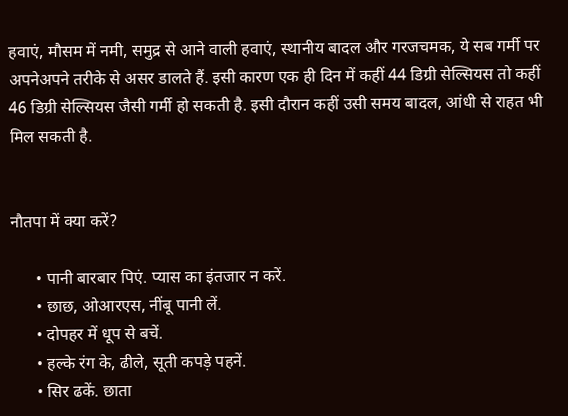हवाएं, मौसम में नमी, समुद्र से आने वाली हवाएं, स्थानीय बादल और गरजचमक, ये सब गर्मी पर अपनेअपने तरीके से असर डालते हैं. इसी कारण एक ही दिन में कहीं 44 डिग्री सेल्सियस तो कहीं 46 डिग्री सेल्सियस जैसी गर्मी हो सकती है. इसी दौरान कहीं उसी समय बादल, आंधी से राहत भी मिल सकती है.


नौतपा में क्या करें?

      • पानी बारबार पिएं. प्यास का इंतजार न करें.
      • छाछ, ओआरएस, नींबू पानी लें.
      • दोपहर में धूप से बचें.
      • हल्के रंग के, ढीले, सूती कपड़े पहनें.
      • सिर ढकें. छाता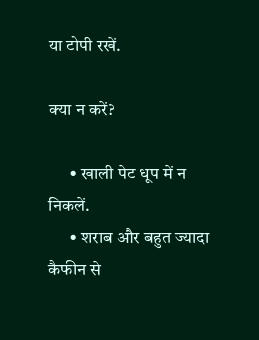या टोपी रखें.

क्या न करें?

      • खाली पेट धूप में न निकलें.
      • शराब और बहुत ज्यादा कैफीन से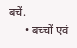बचें.
      • बच्चों एवं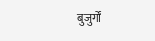बुजुर्गों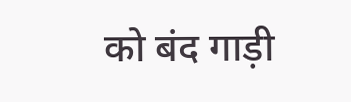को बंद गाड़ी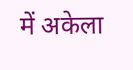में अकेला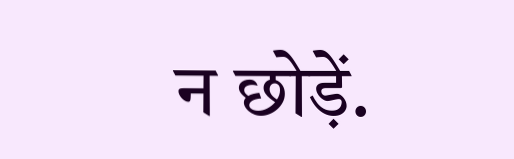न छोड़ें.